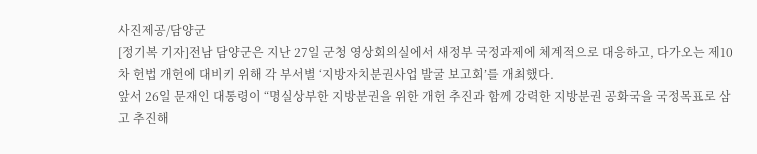사진제공/담양군
[정기복 기자]전남 담양군은 지난 27일 군청 영상회의실에서 새정부 국정과제에 체계적으로 대응하고, 다가오는 제10차 헌법 개헌에 대비키 위해 각 부서별 ‘지방자치분권사업 발굴 보고회’를 개최했다.
앞서 26일 문재인 대통령이 “명실상부한 지방분권을 위한 개헌 추진과 함께 강력한 지방분권 공화국을 국정목표로 삼고 추진해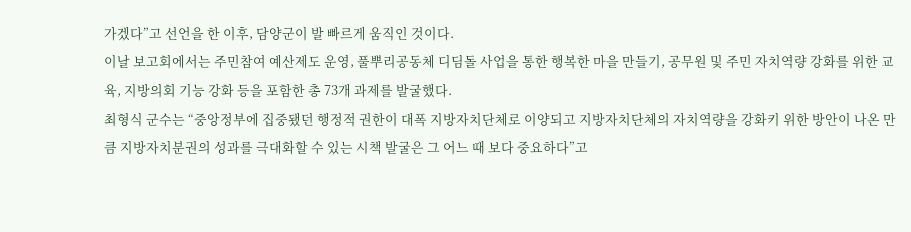가겠다”고 선언을 한 이후, 담양군이 발 빠르게 움직인 것이다.
이날 보고회에서는 주민참여 예산제도 운영, 풀뿌리공동체 디딤돌 사업을 통한 행복한 마을 만들기, 공무원 및 주민 자치역량 강화를 위한 교육, 지방의회 기능 강화 등을 포함한 총 73개 과제를 발굴했다.
최형식 군수는 “중앙정부에 집중됐던 행정적 권한이 대폭 지방자치단체로 이양되고 지방자치단체의 자치역량을 강화키 위한 방안이 나온 만큼 지방자치분권의 성과를 극대화할 수 있는 시책 발굴은 그 어느 때 보다 중요하다”고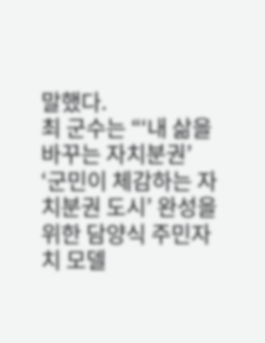말했다.
최 군수는 “‘내 삶을 바꾸는 자치분권’ ‘군민이 체감하는 자치분권 도시’ 완성을 위한 담양식 주민자치 모델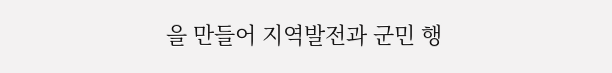을 만들어 지역발전과 군민 행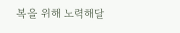복을 위해 노력해달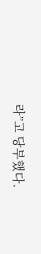라”고 당부했다.